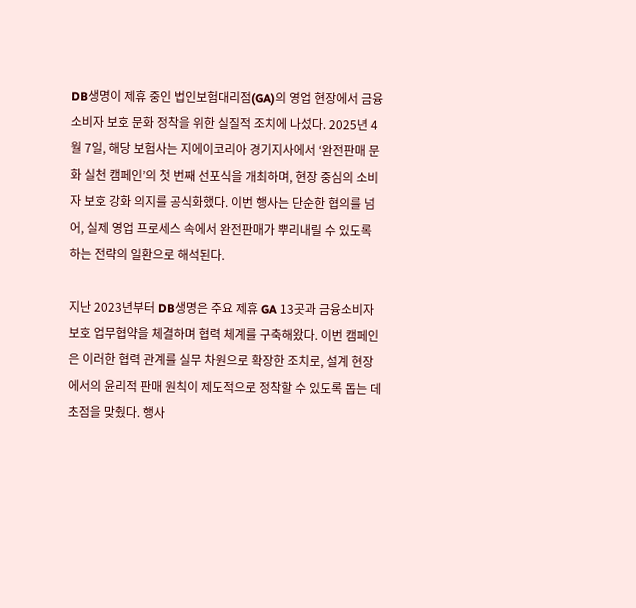DB생명이 제휴 중인 법인보험대리점(GA)의 영업 현장에서 금융소비자 보호 문화 정착을 위한 실질적 조치에 나섰다. 2025년 4월 7일, 해당 보험사는 지에이코리아 경기지사에서 ‘완전판매 문화 실천 캠페인’의 첫 번째 선포식을 개최하며, 현장 중심의 소비자 보호 강화 의지를 공식화했다. 이번 행사는 단순한 협의를 넘어, 실제 영업 프로세스 속에서 완전판매가 뿌리내릴 수 있도록 하는 전략의 일환으로 해석된다.

지난 2023년부터 DB생명은 주요 제휴 GA 13곳과 금융소비자 보호 업무협약을 체결하며 협력 체계를 구축해왔다. 이번 캠페인은 이러한 협력 관계를 실무 차원으로 확장한 조치로, 설계 현장에서의 윤리적 판매 원칙이 제도적으로 정착할 수 있도록 돕는 데 초점을 맞췄다. 행사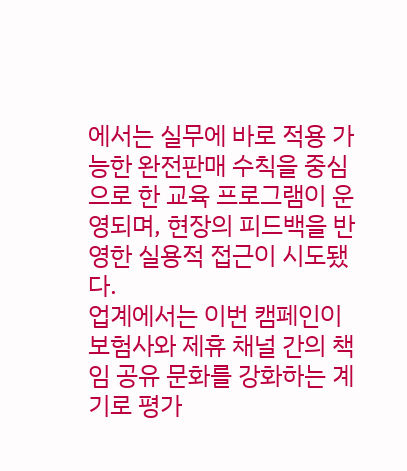에서는 실무에 바로 적용 가능한 완전판매 수칙을 중심으로 한 교육 프로그램이 운영되며, 현장의 피드백을 반영한 실용적 접근이 시도됐다.
업계에서는 이번 캠페인이 보험사와 제휴 채널 간의 책임 공유 문화를 강화하는 계기로 평가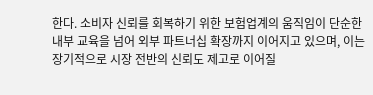한다. 소비자 신뢰를 회복하기 위한 보험업계의 움직임이 단순한 내부 교육을 넘어 외부 파트너십 확장까지 이어지고 있으며, 이는 장기적으로 시장 전반의 신뢰도 제고로 이어질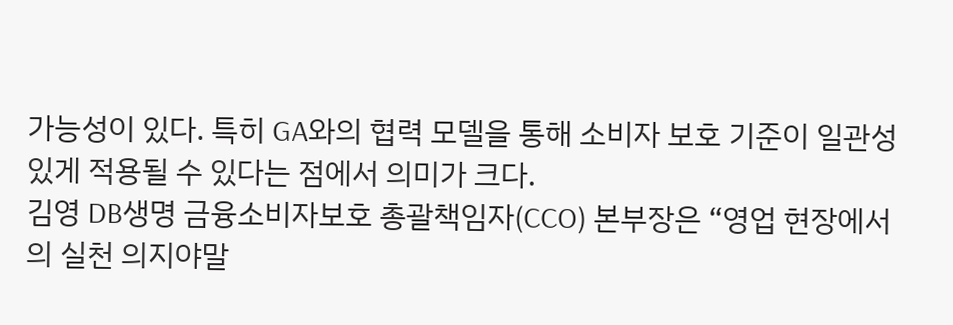가능성이 있다. 특히 GA와의 협력 모델을 통해 소비자 보호 기준이 일관성 있게 적용될 수 있다는 점에서 의미가 크다.
김영 DB생명 금융소비자보호 총괄책임자(CCO) 본부장은 “영업 현장에서의 실천 의지야말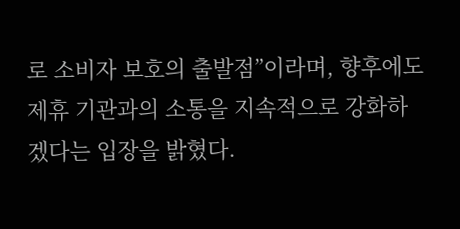로 소비자 보호의 출발점”이라며, 향후에도 제휴 기관과의 소통을 지속적으로 강화하겠다는 입장을 밝혔다.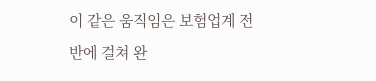이 같은 움직임은 보험업계 전반에 걸쳐 완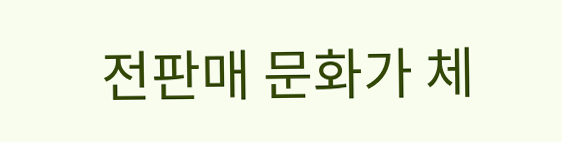전판매 문화가 체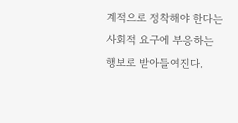계적으로 정착해야 한다는 사회적 요구에 부응하는 행보로 받아들여진다.